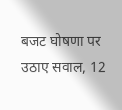बजट घोषणा पर उठाए सवाल, 12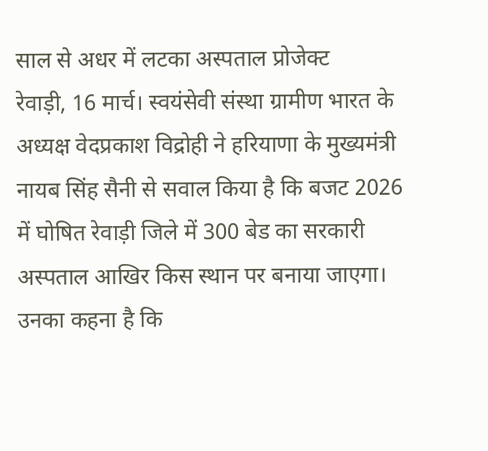साल से अधर में लटका अस्पताल प्रोजेक्ट
रेवाड़ी, 16 मार्च। स्वयंसेवी संस्था ग्रामीण भारत के अध्यक्ष वेदप्रकाश विद्रोही ने हरियाणा के मुख्यमंत्री नायब सिंह सैनी से सवाल किया है कि बजट 2026 में घोषित रेवाड़ी जिले में 300 बेड का सरकारी अस्पताल आखिर किस स्थान पर बनाया जाएगा। उनका कहना है कि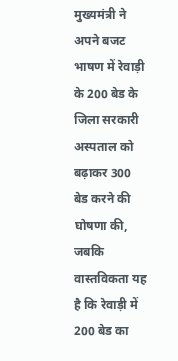मुख्यमंत्री ने अपने बजट भाषण में रेवाड़ी के 200 बेड के जिला सरकारी अस्पताल को बढ़ाकर 300 बेड करने की घोषणा की, जबकि वास्तविकता यह है कि रेवाड़ी में 200 बेड का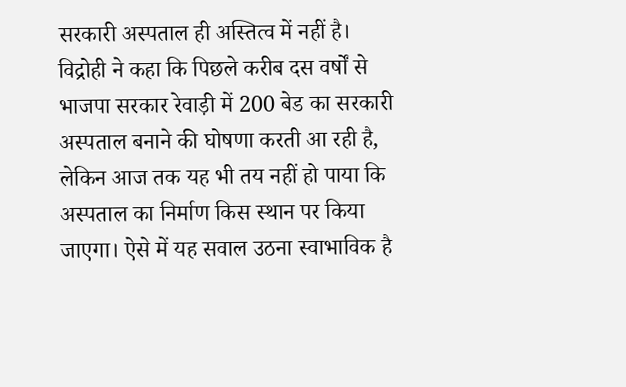सरकारी अस्पताल ही अस्तित्व में नहीं है।
विद्रोही ने कहा कि पिछले करीब दस वर्षों से भाजपा सरकार रेवाड़ी में 200 बेड का सरकारी अस्पताल बनाने की घोषणा करती आ रही है, लेकिन आज तक यह भी तय नहीं हो पाया कि अस्पताल का निर्माण किस स्थान पर किया जाएगा। ऐसे में यह सवाल उठना स्वाभाविक है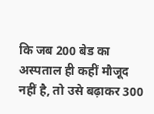कि जब 200 बेड का अस्पताल ही कहीं मौजूद नहीं है, तो उसे बढ़ाकर 300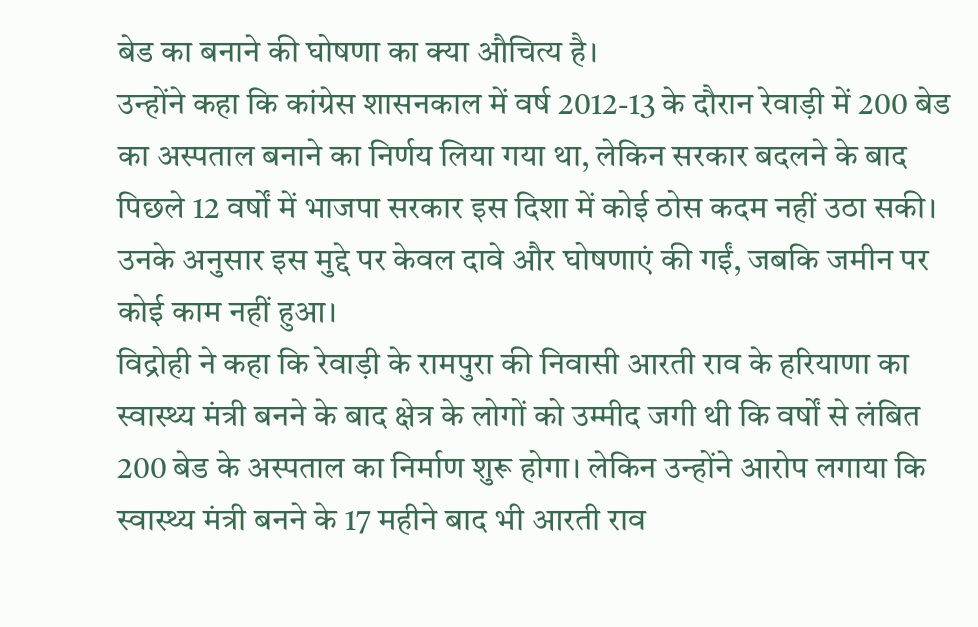बेड का बनाने की घोषणा का क्या औचित्य है।
उन्होंने कहा कि कांग्रेस शासनकाल में वर्ष 2012-13 के दौरान रेवाड़ी में 200 बेड का अस्पताल बनाने का निर्णय लिया गया था, लेकिन सरकार बदलने के बाद पिछले 12 वर्षों में भाजपा सरकार इस दिशा में कोई ठोस कदम नहीं उठा सकी। उनके अनुसार इस मुद्दे पर केवल दावे और घोषणाएं की गईं, जबकि जमीन पर कोई काम नहीं हुआ।
विद्रोही ने कहा कि रेवाड़ी के रामपुरा की निवासी आरती राव के हरियाणा का स्वास्थ्य मंत्री बनने के बाद क्षेत्र के लोगों को उम्मीद जगी थी कि वर्षों से लंबित 200 बेड के अस्पताल का निर्माण शुरू होगा। लेकिन उन्होंने आरोप लगाया कि स्वास्थ्य मंत्री बनने के 17 महीने बाद भी आरती राव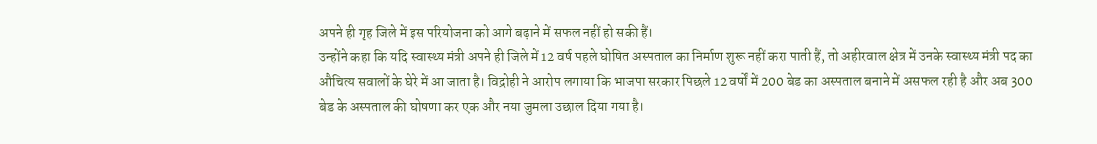अपने ही गृह जिले में इस परियोजना को आगे बढ़ाने में सफल नहीं हो सकी हैं।
उन्होंने कहा कि यदि स्वास्थ्य मंत्री अपने ही जिले में 12 वर्ष पहले घोषित अस्पताल का निर्माण शुरू नहीं करा पाती हैं, तो अहीरवाल क्षेत्र में उनके स्वास्थ्य मंत्री पद का औचित्य सवालों के घेरे में आ जाता है। विद्रोही ने आरोप लगाया कि भाजपा सरकार पिछले 12 वर्षों में 200 बेड का अस्पताल बनाने में असफल रही है और अब 300 बेड के अस्पताल की घोषणा कर एक और नया जुमला उछाल दिया गया है।